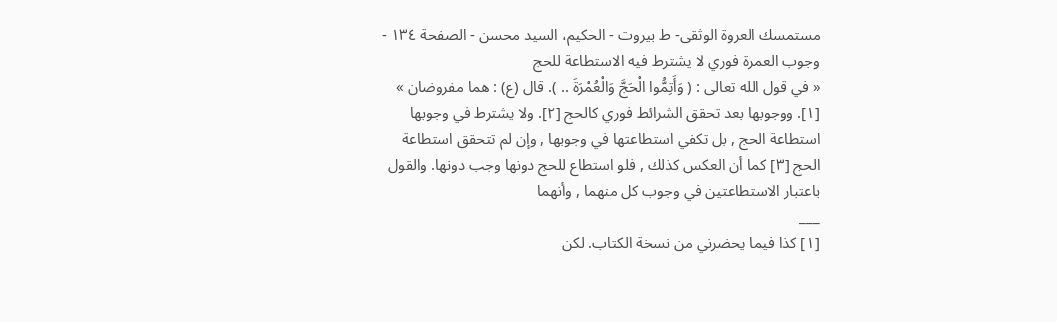مستمسك العروة الوثقى- ط بیروت - الحكيم، السيد محسن - الصفحة ١٣٤ - وجوب العمرة فوري لا يشترط فيه الاستطاعة للحج
« في قول الله تعالى : ( وَأَتِمُّوا الْحَجَّ وَالْعُمْرَةَ .. ). قال (ع) : هما مفروضان » [١]. ووجوبها بعد تحقق الشرائط فوري كالحج [٢]. ولا يشترط في وجوبها استطاعة الحج , بل تكفي استطاعتها في وجوبها , وإن لم تتحقق استطاعة الحج [٣] كما أن العكس كذلك , فلو استطاع للحج دونها وجب دونها. والقول باعتبار الاستطاعتين في وجوب كل منهما , وأنهما
___
[١] كذا فيما يحضرني من نسخة الكتاب. لكن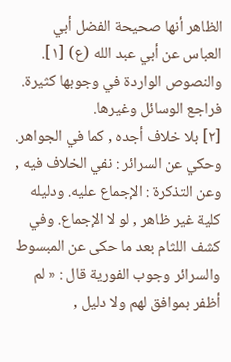الظاهر أنها صحيحة الفضل أبي العباس عن أبي عبد الله (ع) [١]. والنصوص الواردة في وجوبها كثيرة. فراجع الوسائل وغيرها.
[٢] بلا خلاف أجده , كما في الجواهر. وحكي عن السرائر : نفي الخلاف فيه , وعن التذكرة : الإجماع عليه. ودليله كلية غير ظاهر , لو لا الإجماع. وفي كشف اللثام بعد ما حكى عن المبسوط والسرائر وجوب الفورية قال : « لم أظفر بموافق لهم ولا دليل ,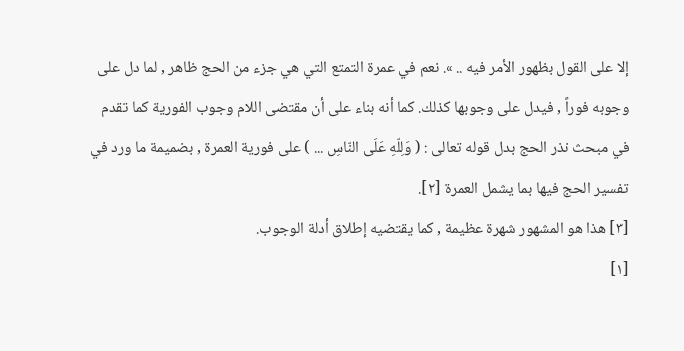إلا على القول بظهور الأمر فيه .. ». نعم في عمرة التمتع التي هي جزء من الحج ظاهر , لما دل على وجوبه فوراً , فيدل على وجوبها كذلك. كما أنه بناء على أن مقتضى اللام وجوب الفورية كما تقدم في مبحث نذر الحج بدل قوله تعالى : ( وَلِلّهِ عَلَى النّاسِ ... ) على فورية العمرة , بضميمة ما ورد في تفسير الحج فيها بما يشمل العمرة [٢].
[٣] هذا هو المشهور شهرة عظيمة , كما يقتضيه إطلاق أدلة الوجوب.
[١]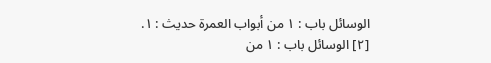الوسائل باب : ١ من أبواب العمرة حديث : ١.
[٢] الوسائل باب : ١ من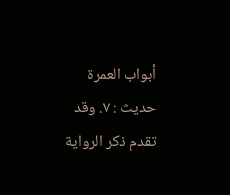أبواب العمرة حديث : ٧. وقد تقدم ذكر الرواية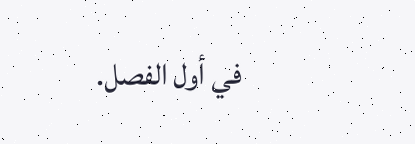في أول الفصل.